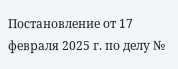Постановление от 17 февраля 2025 г. по делу №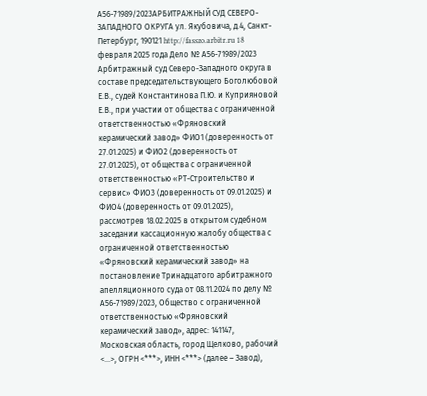А56-71989/2023АРБИТРАЖНЫЙ СУД СЕВЕРО-ЗАПАДНОГО ОКРУГА ул. Якубовича, д.4, Санкт-Петербург, 190121 http://fasszo.arbitr.ru 18 февраля 2025 года Дело № А56-71989/2023 Арбитражный суд Северо-Западного округа в составе председательствующего Боголюбовой Е.В., судей Константинова П.Ю. и Куприяновой Е.В., при участии от общества с ограниченной ответственностью «Фряновский керамический завод» ФИО1 (доверенность от 27.01.2025) и ФИО2 (доверенность от 27.01.2025), от общества с ограниченной ответственностью «РТ-Строительство и сервис» ФИО3 (доверенность от 09.01.2025) и ФИО4 (доверенность от 09.01.2025), рассмотрев 18.02.2025 в открытом судебном заседании кассационную жалобу общества с ограниченной ответственностью «Фряновский керамический завод» на постановление Тринадцатого арбитражного апелляционного суда от 08.11.2024 по делу № А56-71989/2023, Общество с ограниченной ответственностью «Фряновский керамический завод», адрес: 141147, Московская область, город Щелково, рабочий <...>, ОГРН <***>, ИНН <***> (далее – Завод),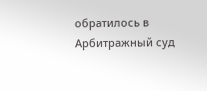обратилось в Арбитражный суд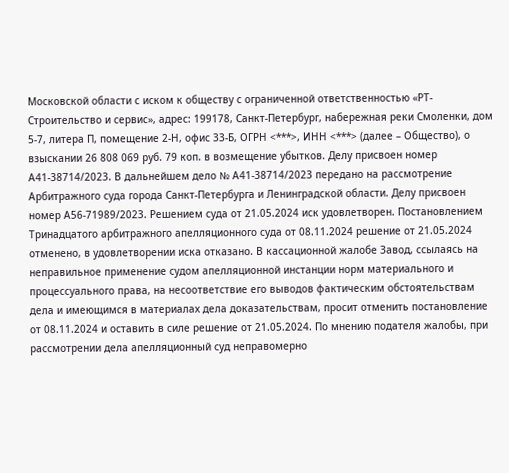Московской области с иском к обществу с ограниченной ответственностью «РТ-Строительство и сервис», адрес: 199178, Санкт-Петербург, набережная реки Смоленки, дом 5-7, литера П, помещение 2-Н, офис 33-Б, ОГРН <***>, ИНН <***> (далее – Общество), о взыскании 26 808 069 руб. 79 коп. в возмещение убытков. Делу присвоен номер А41-38714/2023. В дальнейшем дело № А41-38714/2023 передано на рассмотрение Арбитражного суда города Санкт-Петербурга и Ленинградской области. Делу присвоен номер А56-71989/2023. Решением суда от 21.05.2024 иск удовлетворен. Постановлением Тринадцатого арбитражного апелляционного суда от 08.11.2024 решение от 21.05.2024 отменено, в удовлетворении иска отказано. В кассационной жалобе Завод, ссылаясь на неправильное применение судом апелляционной инстанции норм материального и процессуального права, на несоответствие его выводов фактическим обстоятельствам дела и имеющимся в материалах дела доказательствам, просит отменить постановление от 08.11.2024 и оставить в силе решение от 21.05.2024. По мнению подателя жалобы, при рассмотрении дела апелляционный суд неправомерно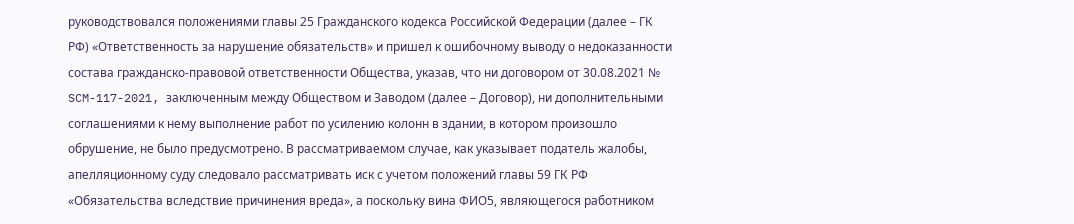руководствовался положениями главы 25 Гражданского кодекса Российской Федерации (далее – ГК РФ) «Ответственность за нарушение обязательств» и пришел к ошибочному выводу о недоказанности состава гражданско-правовой ответственности Общества, указав, что ни договором от 30.08.2021 № SCM-117-2021, заключенным между Обществом и Заводом (далее – Договор), ни дополнительными соглашениями к нему выполнение работ по усилению колонн в здании, в котором произошло обрушение, не было предусмотрено. В рассматриваемом случае, как указывает податель жалобы, апелляционному суду следовало рассматривать иск с учетом положений главы 59 ГК РФ «Обязательства вследствие причинения вреда», а поскольку вина ФИО5, являющегося работником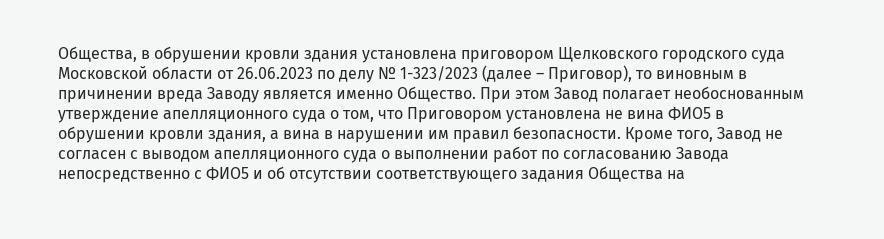Общества, в обрушении кровли здания установлена приговором Щелковского городского суда Московской области от 26.06.2023 по делу № 1-323/2023 (далее – Приговор), то виновным в причинении вреда Заводу является именно Общество. При этом Завод полагает необоснованным утверждение апелляционного суда о том, что Приговором установлена не вина ФИО5 в обрушении кровли здания, а вина в нарушении им правил безопасности. Кроме того, Завод не согласен с выводом апелляционного суда о выполнении работ по согласованию Завода непосредственно с ФИО5 и об отсутствии соответствующего задания Общества на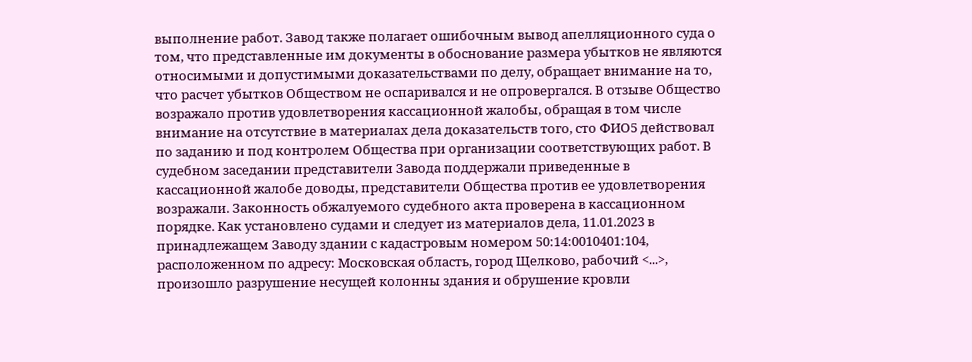выполнение работ. Завод также полагает ошибочным вывод апелляционного суда о том, что представленные им документы в обоснование размера убытков не являются относимыми и допустимыми доказательствами по делу, обращает внимание на то, что расчет убытков Обществом не оспаривался и не опровергался. В отзыве Общество возражало против удовлетворения кассационной жалобы, обращая в том числе внимание на отсутствие в материалах дела доказательств того, сто ФИО5 действовал по заданию и под контролем Общества при организации соответствующих работ. В судебном заседании представители Завода поддержали приведенные в кассационной жалобе доводы, представители Общества против ее удовлетворения возражали. Законность обжалуемого судебного акта проверена в кассационном порядке. Как установлено судами и следует из материалов дела, 11.01.2023 в принадлежащем Заводу здании с кадастровым номером 50:14:0010401:104, расположенном по адресу: Московская область, город Щелково, рабочий <...>, произошло разрушение несущей колонны здания и обрушение кровли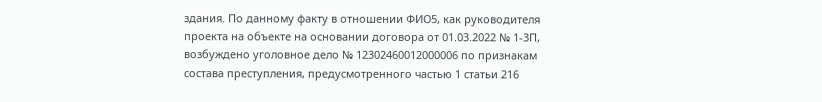здания. По данному факту в отношении ФИО5, как руководителя проекта на объекте на основании договора от 01.03.2022 № 1-3П, возбуждено уголовное дело № 12302460012000006 по признакам состава преступления, предусмотренного частью 1 статьи 216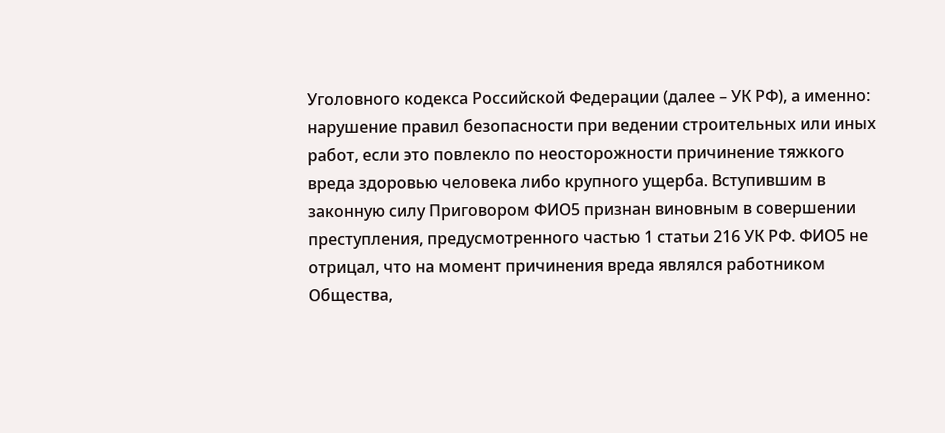Уголовного кодекса Российской Федерации (далее – УК РФ), а именно: нарушение правил безопасности при ведении строительных или иных работ, если это повлекло по неосторожности причинение тяжкого вреда здоровью человека либо крупного ущерба. Вступившим в законную силу Приговором ФИО5 признан виновным в совершении преступления, предусмотренного частью 1 статьи 216 УК РФ. ФИО5 не отрицал, что на момент причинения вреда являлся работником Общества,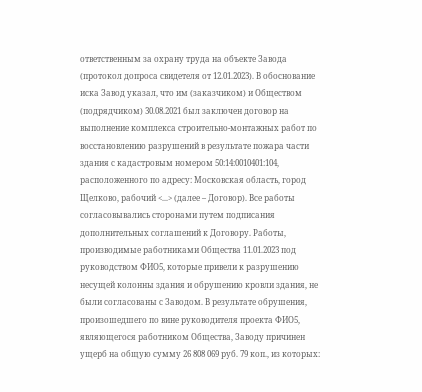ответственным за охрану труда на объекте Завода (протокол допроса свидетеля от 12.01.2023). В обоснование иска Завод указал, что им (заказчиком) и Обществом (подрядчиком) 30.08.2021 был заключен договор на выполнение комплекса строительно-монтажных работ по восстановлению разрушений в результате пожара части здания с кадастровым номером 50:14:0010401:104, расположенного по адресу: Московская область, город Щелково, рабочий <...> (далее – Договор). Все работы согласовывались сторонами путем подписания дополнительных соглашений к Договору. Работы, производимые работниками Общества 11.01.2023 под руководством ФИО5, которые привели к разрушению несущей колонны здания и обрушению кровли здания, не были согласованы с Заводом. В результате обрушения, произошедшего по вине руководителя проекта ФИО5, являющегося работником Общества, Заводу причинен ущерб на общую сумму 26 808 069 руб. 79 коп., из которых: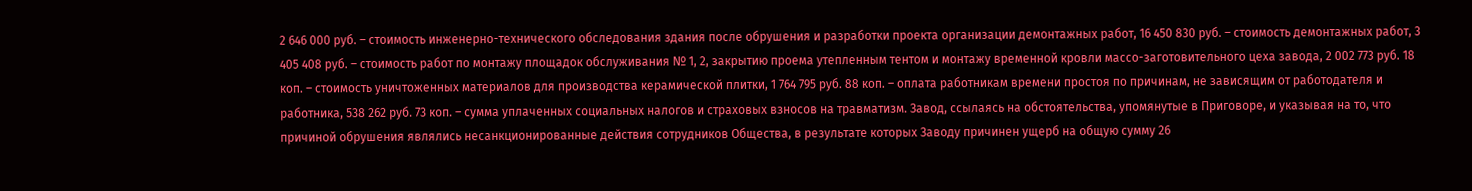2 646 000 руб. – стоимость инженерно-технического обследования здания после обрушения и разработки проекта организации демонтажных работ, 16 450 830 руб. – стоимость демонтажных работ, 3 405 408 руб. – стоимость работ по монтажу площадок обслуживания № 1, 2, закрытию проема утепленным тентом и монтажу временной кровли массо-заготовительного цеха завода, 2 002 773 руб. 18 коп. – стоимость уничтоженных материалов для производства керамической плитки, 1 764 795 руб. 88 коп. – оплата работникам времени простоя по причинам, не зависящим от работодателя и работника, 538 262 руб. 73 коп. – сумма уплаченных социальных налогов и страховых взносов на травматизм. Завод, ссылаясь на обстоятельства, упомянутые в Приговоре, и указывая на то, что причиной обрушения являлись несанкционированные действия сотрудников Общества, в результате которых Заводу причинен ущерб на общую сумму 26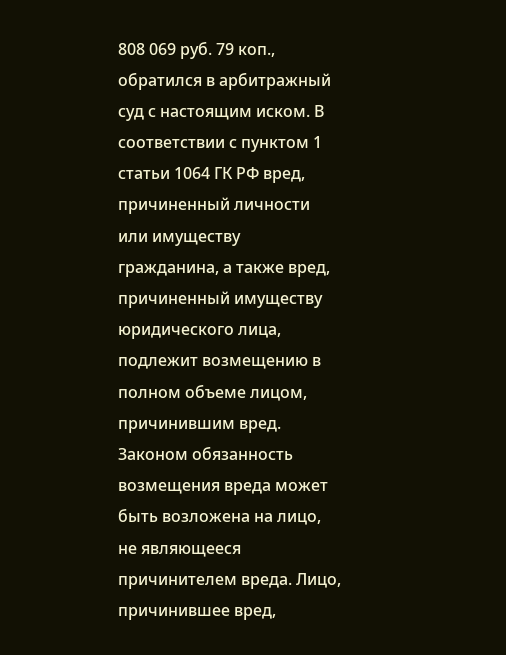808 069 руб. 79 коп., обратился в арбитражный суд с настоящим иском. В соответствии с пунктом 1 статьи 1064 ГК РФ вред, причиненный личности или имуществу гражданина, а также вред, причиненный имуществу юридического лица, подлежит возмещению в полном объеме лицом, причинившим вред. Законом обязанность возмещения вреда может быть возложена на лицо, не являющееся причинителем вреда. Лицо, причинившее вред,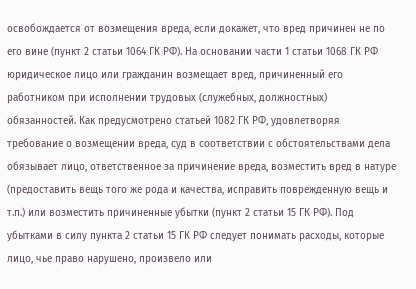освобождается от возмещения вреда, если докажет, что вред причинен не по его вине (пункт 2 статьи 1064 ГК РФ). На основании части 1 статьи 1068 ГК РФ юридическое лицо или гражданин возмещает вред, причиненный его работником при исполнении трудовых (служебных, должностных) обязанностей. Как предусмотрено статьей 1082 ГК РФ, удовлетворяя требование о возмещении вреда, суд в соответствии с обстоятельствами дела обязывает лицо, ответственное за причинение вреда, возместить вред в натуре (предоставить вещь того же рода и качества, исправить поврежденную вещь и т.п.) или возместить причиненные убытки (пункт 2 статьи 15 ГК РФ). Под убытками в силу пункта 2 статьи 15 ГК РФ следует понимать расходы, которые лицо, чье право нарушено, произвело или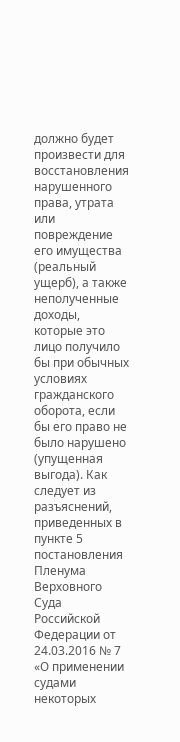должно будет произвести для восстановления нарушенного права, утрата или повреждение его имущества (реальный ущерб), а также неполученные доходы, которые это лицо получило бы при обычных условиях гражданского оборота, если бы его право не было нарушено (упущенная выгода). Как следует из разъяснений, приведенных в пункте 5 постановления Пленума Верховного Суда Российской Федерации от 24.03.2016 № 7 «О применении судами некоторых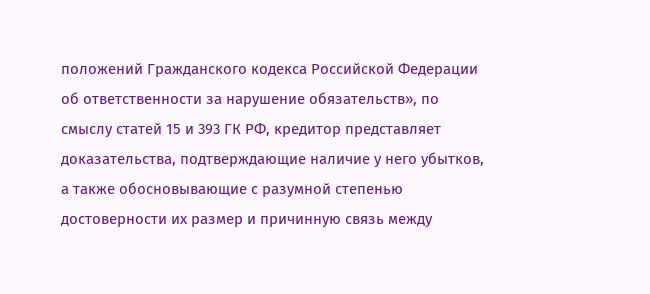положений Гражданского кодекса Российской Федерации об ответственности за нарушение обязательств», по смыслу статей 15 и 393 ГК РФ, кредитор представляет доказательства, подтверждающие наличие у него убытков, а также обосновывающие с разумной степенью достоверности их размер и причинную связь между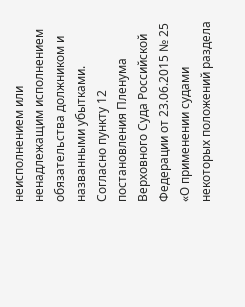неисполнением или ненадлежащим исполнением обязательства должником и названными убытками. Согласно пункту 12 постановления Пленума Верховного Суда Российской Федерации от 23.06.2015 № 25 «О применении судами некоторых положений раздела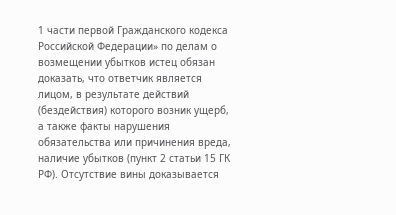1 части первой Гражданского кодекса Российской Федерации» по делам о возмещении убытков истец обязан доказать, что ответчик является лицом, в результате действий (бездействия) которого возник ущерб, а также факты нарушения обязательства или причинения вреда, наличие убытков (пункт 2 статьи 15 ГК РФ). Отсутствие вины доказывается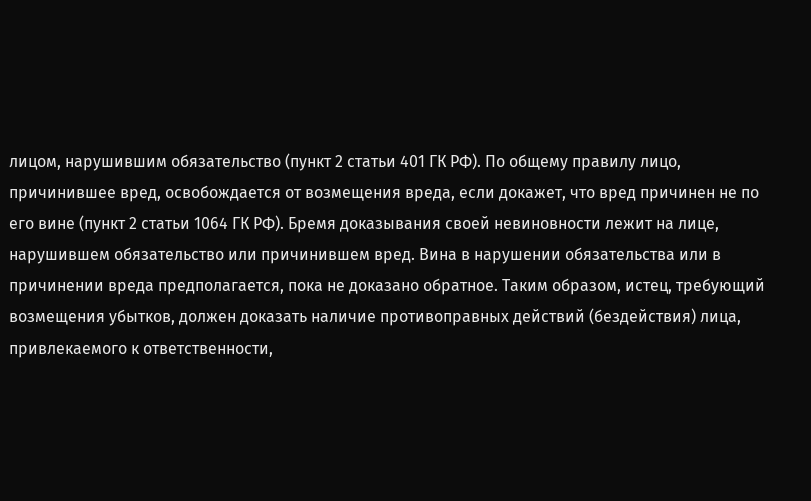лицом, нарушившим обязательство (пункт 2 статьи 401 ГК РФ). По общему правилу лицо, причинившее вред, освобождается от возмещения вреда, если докажет, что вред причинен не по его вине (пункт 2 статьи 1064 ГК РФ). Бремя доказывания своей невиновности лежит на лице, нарушившем обязательство или причинившем вред. Вина в нарушении обязательства или в причинении вреда предполагается, пока не доказано обратное. Таким образом, истец, требующий возмещения убытков, должен доказать наличие противоправных действий (бездействия) лица, привлекаемого к ответственности,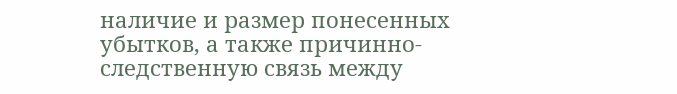наличие и размер понесенных убытков, а также причинно-следственную связь между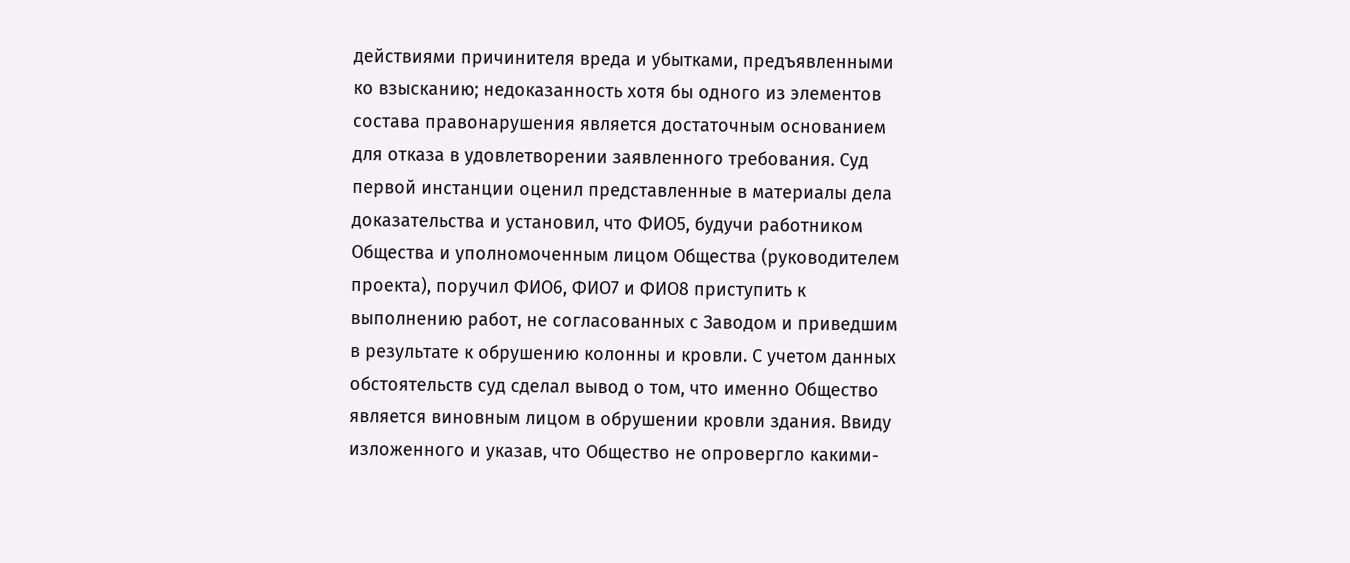действиями причинителя вреда и убытками, предъявленными ко взысканию; недоказанность хотя бы одного из элементов состава правонарушения является достаточным основанием для отказа в удовлетворении заявленного требования. Суд первой инстанции оценил представленные в материалы дела доказательства и установил, что ФИО5, будучи работником Общества и уполномоченным лицом Общества (руководителем проекта), поручил ФИО6, ФИО7 и ФИО8 приступить к выполнению работ, не согласованных с Заводом и приведшим в результате к обрушению колонны и кровли. С учетом данных обстоятельств суд сделал вывод о том, что именно Общество является виновным лицом в обрушении кровли здания. Ввиду изложенного и указав, что Общество не опровергло какими-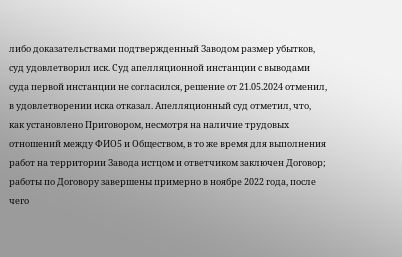либо доказательствами подтвержденный Заводом размер убытков, суд удовлетворил иск. Суд апелляционной инстанции с выводами суда первой инстанции не согласился, решение от 21.05.2024 отменил, в удовлетворении иска отказал. Апелляционный суд отметил, что, как установлено Приговором, несмотря на наличие трудовых отношений между ФИО5 и Обществом, в то же время для выполнения работ на территории Завода истцом и ответчиком заключен Договор; работы по Договору завершены примерно в ноябре 2022 года, после чего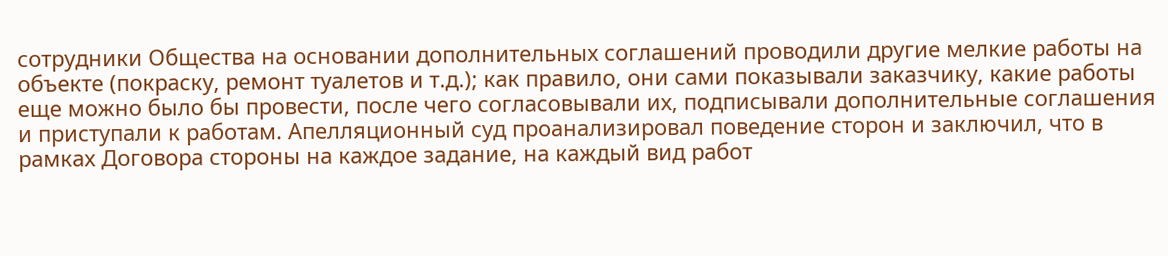сотрудники Общества на основании дополнительных соглашений проводили другие мелкие работы на объекте (покраску, ремонт туалетов и т.д.); как правило, они сами показывали заказчику, какие работы еще можно было бы провести, после чего согласовывали их, подписывали дополнительные соглашения и приступали к работам. Апелляционный суд проанализировал поведение сторон и заключил, что в рамках Договора стороны на каждое задание, на каждый вид работ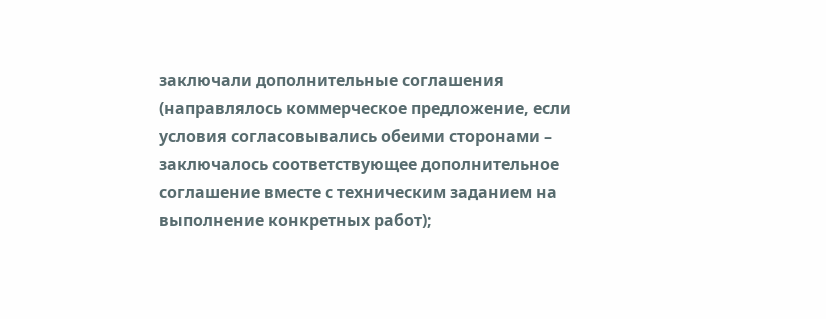заключали дополнительные соглашения (направлялось коммерческое предложение, если условия согласовывались обеими сторонами – заключалось соответствующее дополнительное соглашение вместе с техническим заданием на выполнение конкретных работ);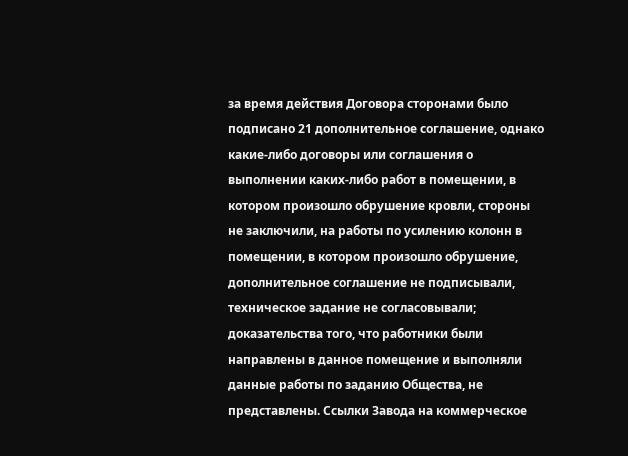за время действия Договора сторонами было подписано 21 дополнительное соглашение, однако какие-либо договоры или соглашения о выполнении каких-либо работ в помещении, в котором произошло обрушение кровли, стороны не заключили, на работы по усилению колонн в помещении, в котором произошло обрушение, дополнительное соглашение не подписывали, техническое задание не согласовывали; доказательства того, что работники были направлены в данное помещение и выполняли данные работы по заданию Общества, не представлены. Ссылки Завода на коммерческое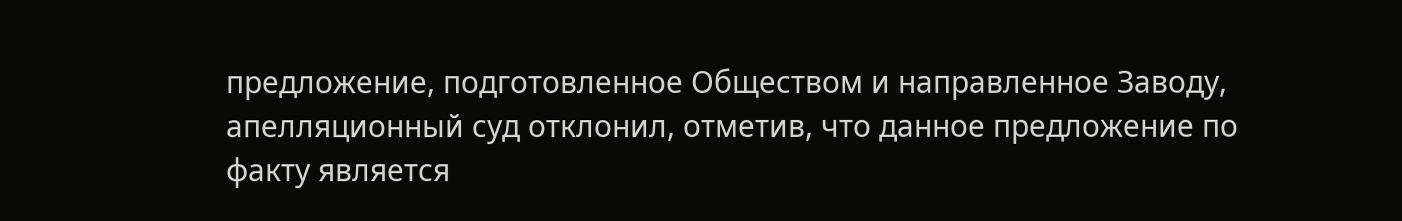предложение, подготовленное Обществом и направленное Заводу, апелляционный суд отклонил, отметив, что данное предложение по факту является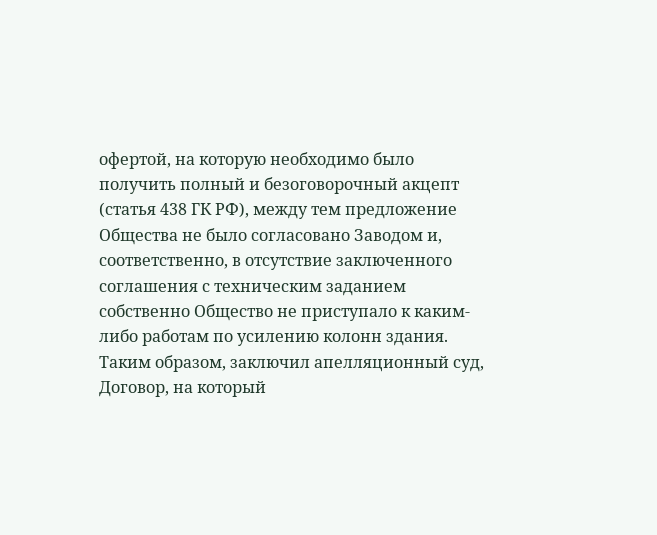офертой, на которую необходимо было получить полный и безоговорочный акцепт (статья 438 ГК РФ), между тем предложение Общества не было согласовано Заводом и, соответственно, в отсутствие заключенного соглашения с техническим заданием собственно Общество не приступало к каким-либо работам по усилению колонн здания. Таким образом, заключил апелляционный суд, Договор, на который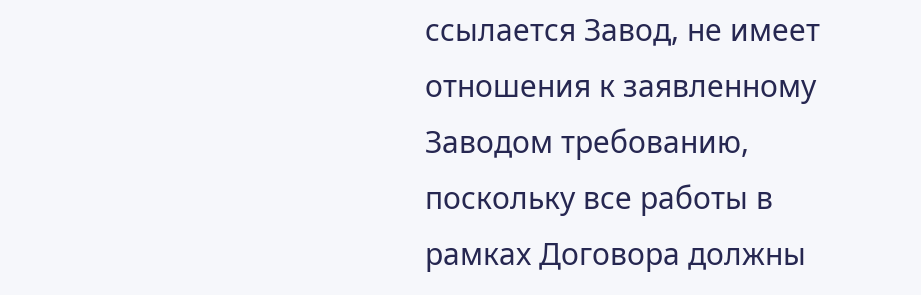ссылается Завод, не имеет отношения к заявленному Заводом требованию, поскольку все работы в рамках Договора должны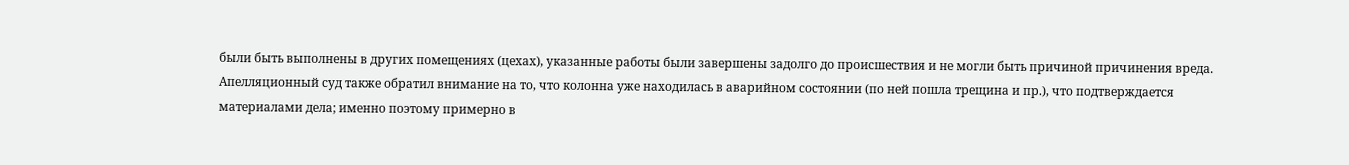были быть выполнены в других помещениях (цехах), указанные работы были завершены задолго до происшествия и не могли быть причиной причинения вреда. Апелляционный суд также обратил внимание на то, что колонна уже находилась в аварийном состоянии (по ней пошла трещина и пр.), что подтверждается материалами дела; именно поэтому примерно в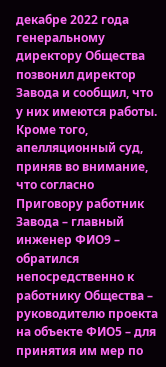декабре 2022 года генеральному директору Общества позвонил директор Завода и сообщил, что у них имеются работы. Кроме того, апелляционный суд, приняв во внимание, что согласно Приговору работник Завода – главный инженер ФИО9 – обратился непосредственно к работнику Общества – руководителю проекта на объекте ФИО5 – для принятия им мер по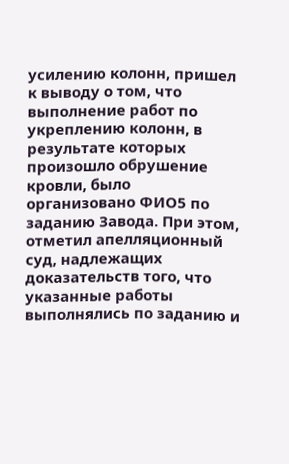усилению колонн, пришел к выводу о том, что выполнение работ по укреплению колонн, в результате которых произошло обрушение кровли, было организовано ФИО5 по заданию Завода. При этом, отметил апелляционный суд, надлежащих доказательств того, что указанные работы выполнялись по заданию и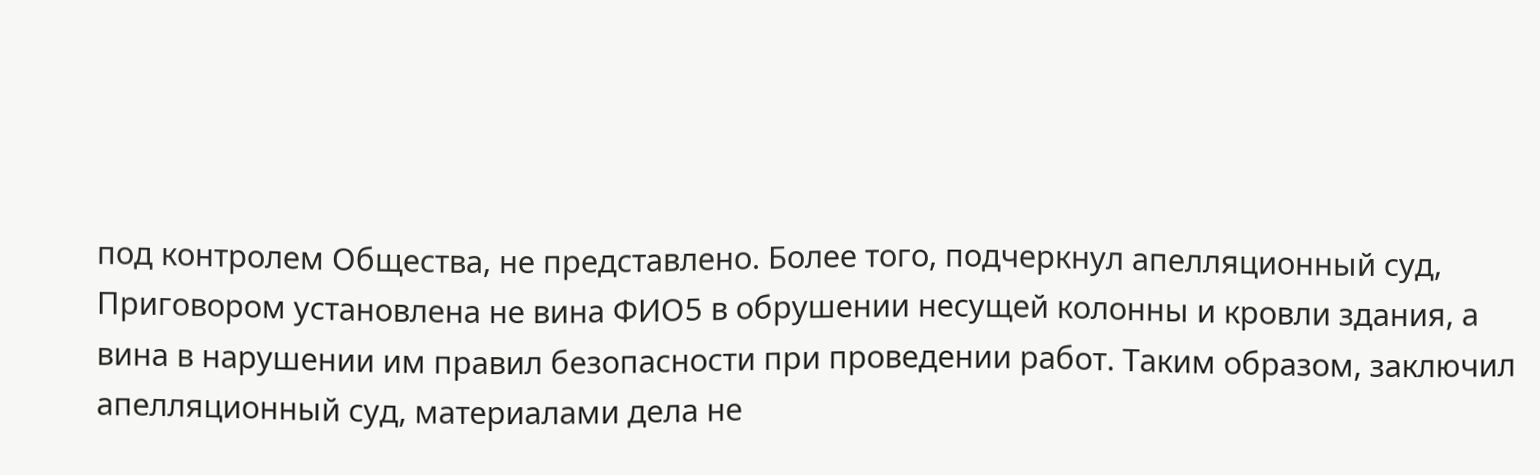под контролем Общества, не представлено. Более того, подчеркнул апелляционный суд, Приговором установлена не вина ФИО5 в обрушении несущей колонны и кровли здания, а вина в нарушении им правил безопасности при проведении работ. Таким образом, заключил апелляционный суд, материалами дела не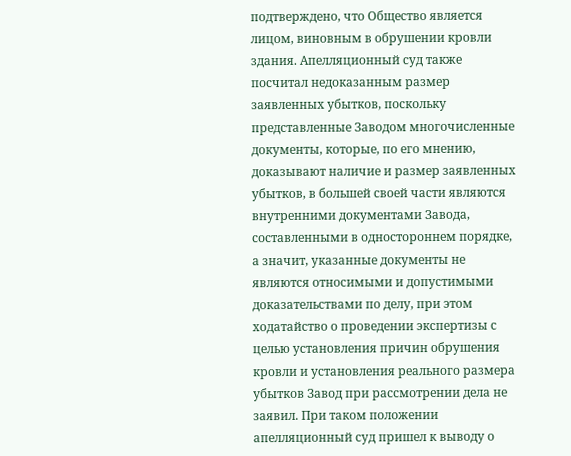подтверждено, что Общество является лицом, виновным в обрушении кровли здания. Апелляционный суд также посчитал недоказанным размер заявленных убытков, поскольку представленные Заводом многочисленные документы, которые, по его мнению, доказывают наличие и размер заявленных убытков, в большей своей части являются внутренними документами Завода, составленными в одностороннем порядке, а значит, указанные документы не являются относимыми и допустимыми доказательствами по делу, при этом ходатайство о проведении экспертизы с целью установления причин обрушения кровли и установления реального размера убытков Завод при рассмотрении дела не заявил. При таком положении апелляционный суд пришел к выводу о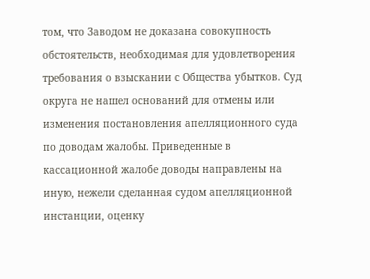том, что Заводом не доказана совокупность обстоятельств, необходимая для удовлетворения требования о взыскании с Общества убытков. Суд округа не нашел оснований для отмены или изменения постановления апелляционного суда по доводам жалобы. Приведенные в кассационной жалобе доводы направлены на иную, нежели сделанная судом апелляционной инстанции, оценку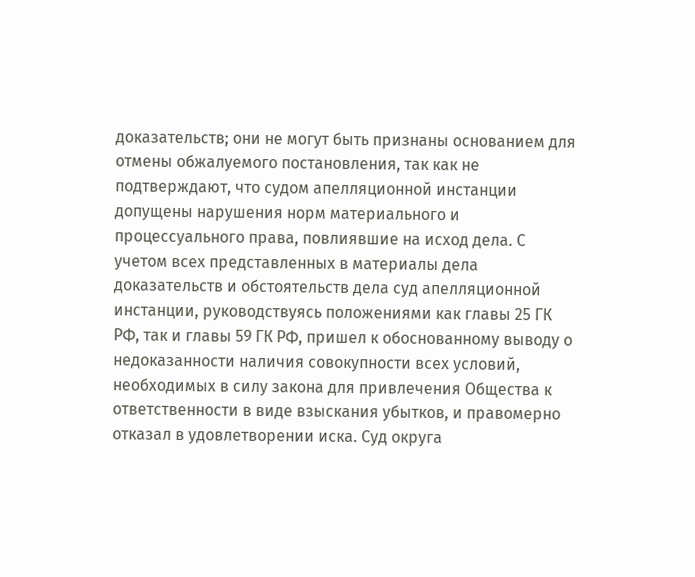доказательств; они не могут быть признаны основанием для отмены обжалуемого постановления, так как не подтверждают, что судом апелляционной инстанции допущены нарушения норм материального и процессуального права, повлиявшие на исход дела. С учетом всех представленных в материалы дела доказательств и обстоятельств дела суд апелляционной инстанции, руководствуясь положениями как главы 25 ГК РФ, так и главы 59 ГК РФ, пришел к обоснованному выводу о недоказанности наличия совокупности всех условий, необходимых в силу закона для привлечения Общества к ответственности в виде взыскания убытков, и правомерно отказал в удовлетворении иска. Суд округа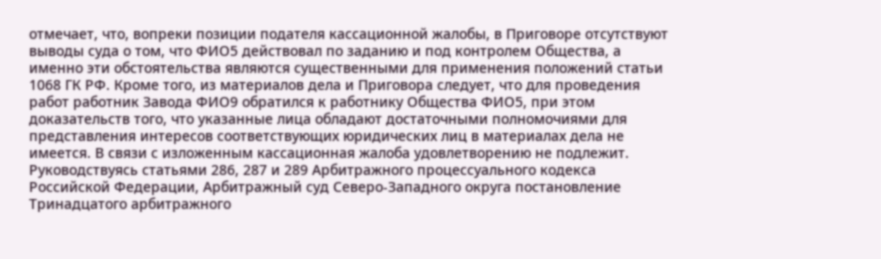отмечает, что, вопреки позиции подателя кассационной жалобы, в Приговоре отсутствуют выводы суда о том, что ФИО5 действовал по заданию и под контролем Общества, а именно эти обстоятельства являются существенными для применения положений статьи 1068 ГК РФ. Кроме того, из материалов дела и Приговора следует, что для проведения работ работник Завода ФИО9 обратился к работнику Общества ФИО5, при этом доказательств того, что указанные лица обладают достаточными полномочиями для представления интересов соответствующих юридических лиц в материалах дела не имеется. В связи с изложенным кассационная жалоба удовлетворению не подлежит. Руководствуясь статьями 286, 287 и 289 Арбитражного процессуального кодекса Российской Федерации, Арбитражный суд Северо-Западного округа постановление Тринадцатого арбитражного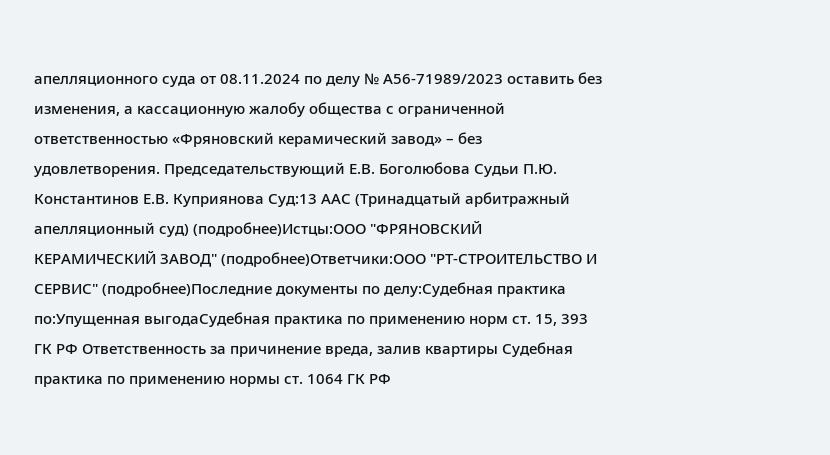апелляционного суда от 08.11.2024 по делу № А56-71989/2023 оставить без изменения, а кассационную жалобу общества с ограниченной ответственностью «Фряновский керамический завод» – без удовлетворения. Председательствующий Е.В. Боголюбова Судьи П.Ю. Константинов Е.В. Куприянова Суд:13 ААС (Тринадцатый арбитражный апелляционный суд) (подробнее)Истцы:ООО "ФРЯНОВСКИЙ КЕРАМИЧЕСКИЙ ЗАВОД" (подробнее)Ответчики:ООО "РТ-СТРОИТЕЛЬСТВО И СЕРВИС" (подробнее)Последние документы по делу:Судебная практика по:Упущенная выгодаСудебная практика по применению норм ст. 15, 393 ГК РФ Ответственность за причинение вреда, залив квартиры Судебная практика по применению нормы ст. 1064 ГК РФ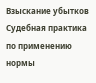Взыскание убытков Судебная практика по применению нормы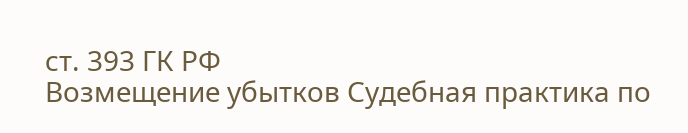ст. 393 ГК РФ
Возмещение убытков Судебная практика по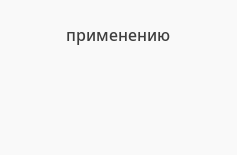применению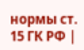нормы ст. 15 ГК РФ |